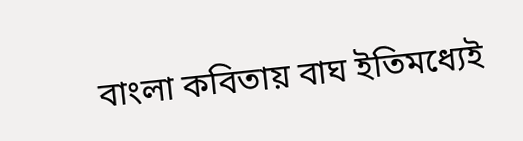বাংলা কবিতায় বাঘ ইতিমধ্যেই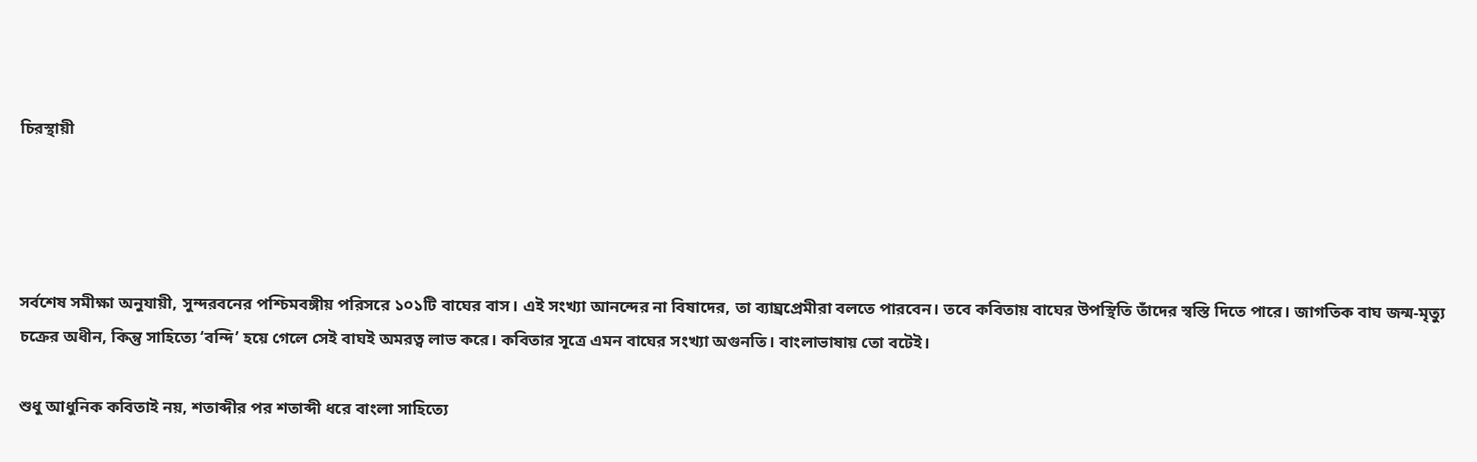চিরস্থায়ী




সর্বশেষ সমীক্ষা অনুযায়ী, সুন্দরবনের পশ্চিমবঙ্গীয় পরিসরে ১০১টি বাঘের বাস। এই সংখ্যা আনন্দের না বিষাদের, তা ব্যাঘ্রপ্রেমীরা বলতে পারবেন। তবে কবিতায় বাঘের উপস্থিতি তাঁদের স্বস্তি দিতে পারে। জাগতিক বাঘ জন্ম-মৃত্যু চক্রের অধীন, কিন্তু সাহিত্যে ‘বন্দি’ হয়ে গেলে সেই বাঘই অমরত্ব লাভ করে। কবিতার সূত্রে এমন বাঘের সংখ্যা অগুনতি। বাংলাভাষায় তো বটেই।

শুধু আধুনিক কবিতাই নয়, শতাব্দীর পর শতাব্দী ধরে বাংলা সাহিত্যে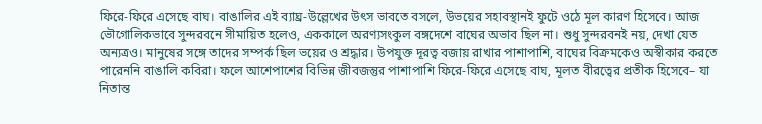ফিরে-ফিরে এসেছে বাঘ। বাঙালির এই ব্যাঘ্র-উল্লেখের উৎস ভাবতে বসলে, উভয়ের সহাবস্থানই ফুটে ওঠে মূল কারণ হিসেবে। আজ ভৌগোলিকভাবে সুন্দরবনে সীমায়িত হলেও, এককালে অরণ্যসংকুল বঙ্গদেশে বাঘের অভাব ছিল না। শুধু সুন্দরবনই নয়, দেখা যেত অন্যত্রও। মানুষের সঙ্গে তাদের সম্পর্ক ছিল ভয়ের ও শ্রদ্ধার। উপযুক্ত দূরত্ব বজায় রাখার পাশাপাশি, বাঘের বিক্রমকেও অস্বীকার করতে পারেননি বাঙালি কবিরা। ফলে আশেপাশের বিভিন্ন জীবজন্তুর পাশাপাশি ফিরে-ফিরে এসেছে বাঘ, মূলত বীরত্বের প্রতীক হিসেবে– যা নিতান্ত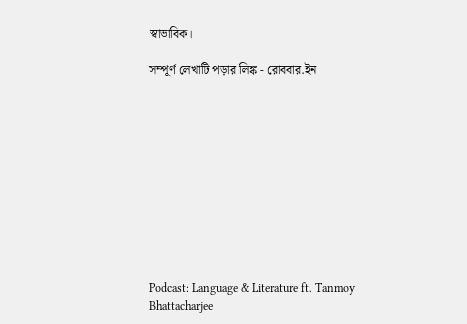স্বাভাবিক।

সম্পূর্ণ লেখাটি পড়ার লিঙ্ক - রোববার.ইন











Podcast: Language & Literature ft. Tanmoy Bhattacharjee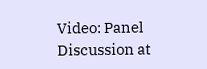Video: Panel Discussion at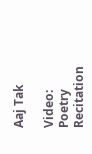Aaj Tak

Video: Poetry Recitation